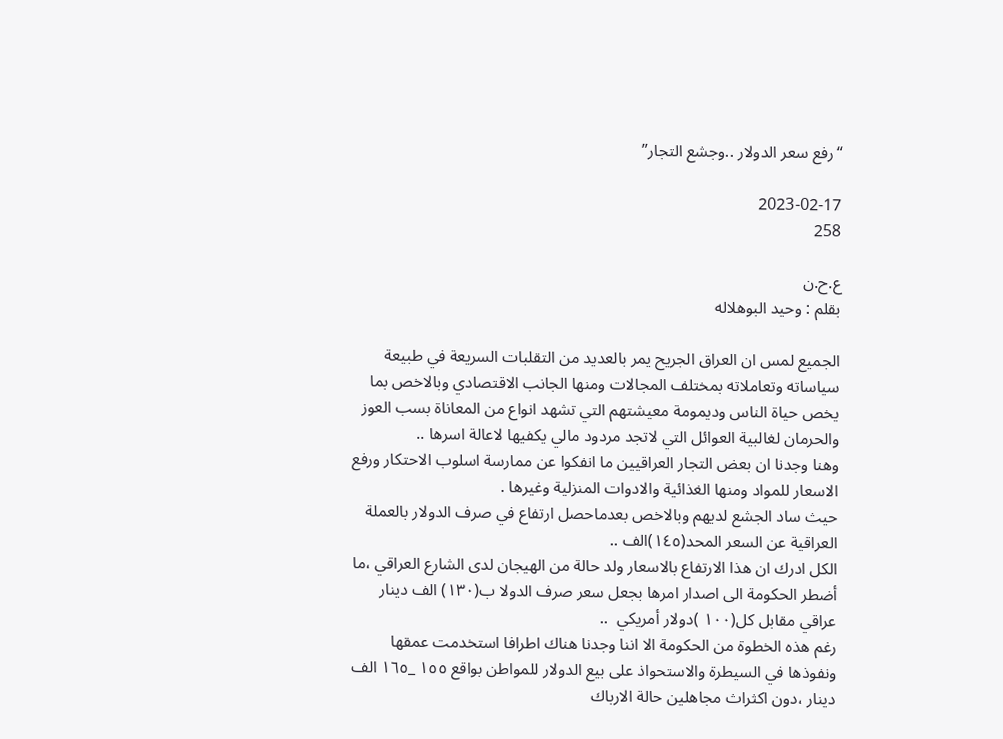“رفع سعر الدولار ..وجشع التجار”

2023-02-17
258

ع.ح.ن
بقلم : وحيد البوهلاله

الجميع لمس ان العراق الجريح يمر بالعديد من التقلبات السريعة في طبيعة سياساته وتعاملاته بمختلف المجالات ومنها الجانب الاقتصادي وبالاخص بما يخص حياة الناس وديمومة معيشتهم التي تشهد انواع من المعاناة بسب العوز والحرمان لغالبية العوائل التي لاتجد مردود مالي يكفيها لاعالة اسرها ..
وهنا وجدنا ان بعض التجار العراقيين ما انفكوا عن ممارسة اسلوب الاحتكار ورفع الاسعار للمواد ومنها الغذائية والادوات المنزلية وغيرها .
حيث ساد الجشع لديهم وبالاخص بعدماحصل ارتفاع في صرف الدولار بالعملة العراقية عن السعر المحد(١٤٥)الف ..
الكل ادرك ان هذا الارتفاع بالاسعار ولد حالة من الهيجان لدى الشارع العراقي ،ما أضطر الحكومة الى اصدار امرها بجعل سعر صرف الدولا ب(١٣٠) الف دينار عراقي مقابل كل(١٠٠ )دولار أمريكي  ..
رغم هذه الخطوة من الحكومة الا اننا وجدنا هناك اطرافا استخدمت عمقها ونفوذها في السيطرة والاستحواذ على بيع الدولار للمواطن بواقع ١٥٥ _١٦٥ الف دينار ،دون اكثراث مجاهلين حالة الارباك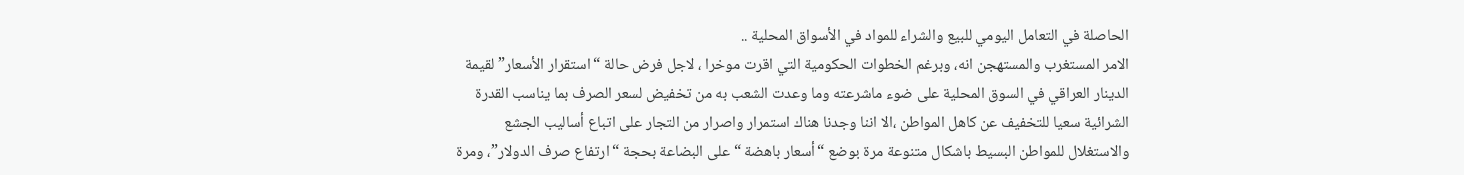الحاصلة في التعامل اليومي للبيع والشراء للمواد في الأسواق المحلية ..
الامر المستغرب والمستهجن انه، وبرغم الخطوات الحكومية التي اقرت موخرا ، لاجل فرض حالة “استقرار الأسعار” لقيمة الدينار العراقي في السوق المحلية على ضوء ماشرعته وما وعدت الشعب به من تخفيض لسعر الصرف بما يناسب القدرة الشرائية سعيا للتخفيف عن كاهل المواطن ،الا اننا وجدنا هناك استمرار واصرار من التجار على اتباع أساليب الجشع والاستغلال للمواطن البسيط باشكال متنوعة مرة بوضع “أسعار باهضة “على البضاعة بحجة “ارتفاع صرف الدولار”، ومرة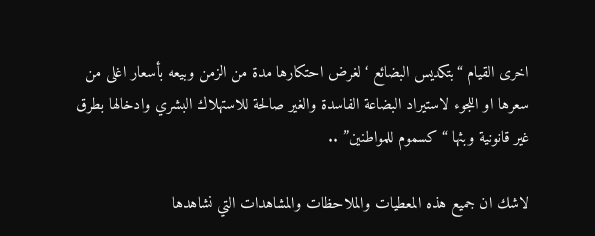اخرى القيام “بتكديس البضائع ‘لغرض احتكارها مدة من الزمن وبيعه بأسعار اغلى من سعرها او اللجوء لاستيراد البضاعة الفاسدة والغير صالحة للاستهلاك البشري وادخالها بطرق غير قانونية وبثها “كسموم للمواطنين” ..

لاشك ان جميع هذه المعطيات والملاحظات والمشاهدات التي نشاهدها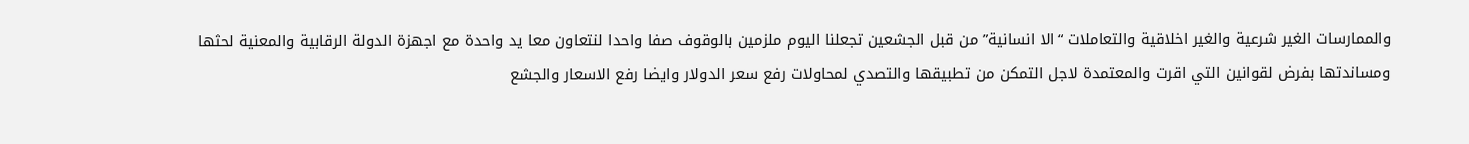والممارسات الغير شرعية والغير اخلاقية والتعاملات “الا انسانية” من قبل الجشعين تجعلنا اليوم ملزمين بالوقوف صفا واحدا لنتعاون معا يد واحدة مع اجهزة الدولة الرقابية والمعنية لحثها ومساندتها بفرض لقوانين التي اقرت والمعتمدة لاجل التمكن من تطبيقها والتصدي لمحاولات رفع سعر الدولار وايضا رفع الاسعار والجشع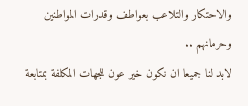والاحتكار والتلاعب بعواطف وقدرات المواطنين وحرمانهم ..
لابد لنا جميعا ان نكون خير عون للجهات المكلفة بمتابعة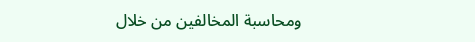ومحاسبة المخالفين من خلال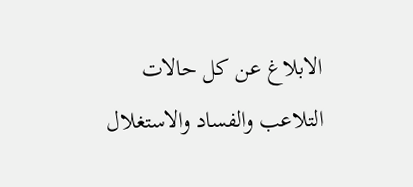الابلاغ عن كل حالات التلاعب والفساد والاستغلال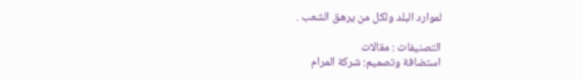لموارد البلد ولكل من يرهق الشعب .

التصنيفات : مقالات
استضافة وتصميم: شركة المرام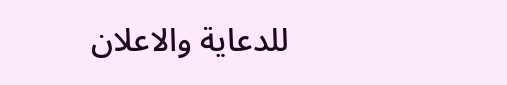للدعاية والاعلان